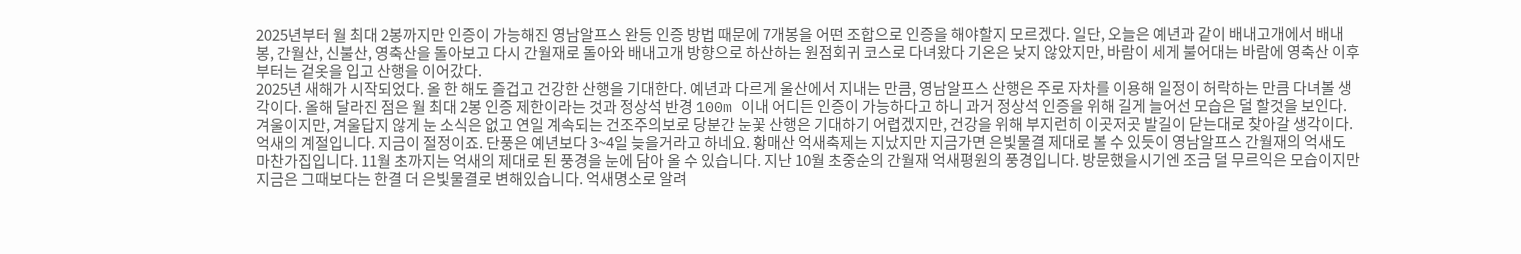2025년부터 월 최대 2봉까지만 인증이 가능해진 영남알프스 완등 인증 방법 때문에 7개봉을 어떤 조합으로 인증을 해야할지 모르겠다. 일단, 오늘은 예년과 같이 배내고개에서 배내봉, 간월산, 신불산, 영축산을 돌아보고 다시 간월재로 돌아와 배내고개 방향으로 하산하는 원점회귀 코스로 다녀왔다 기온은 낮지 않았지만, 바람이 세게 불어대는 바람에 영축산 이후 부터는 겉옷을 입고 산행을 이어갔다.
2025년 새해가 시작되었다. 올 한 해도 즐겁고 건강한 산행을 기대한다. 예년과 다르게 울산에서 지내는 만큼, 영남알프스 산행은 주로 자차를 이용해 일정이 허락하는 만큼 다녀볼 생각이다. 올해 달라진 점은 월 최대 2봉 인증 제한이라는 것과 정상석 반경 100m 이내 어디든 인증이 가능하다고 하니 과거 정상석 인증을 위해 길게 늘어선 모습은 덜 할것을 보인다. 겨울이지만, 겨울답지 않게 눈 소식은 없고 연일 계속되는 건조주의보로 당분간 눈꽃 산행은 기대하기 어렵겠지만, 건강을 위해 부지런히 이곳저곳 발길이 닫는대로 찾아갈 생각이다.
억새의 계절입니다. 지금이 절정이죠. 단풍은 예년보다 3~4일 늦을거라고 하네요. 황매산 억새축제는 지났지만 지금가면 은빛물결 제대로 볼 수 있듯이 영남알프스 간월재의 억새도 마찬가집입니다. 11월 초까지는 억새의 제대로 된 풍경을 눈에 담아 올 수 있습니다. 지난 10월 초중순의 간월재 억새평원의 풍경입니다. 방문했을시기엔 조금 덜 무르익은 모습이지만 지금은 그때보다는 한결 더 은빛물결로 변해있습니다. 억새명소로 알려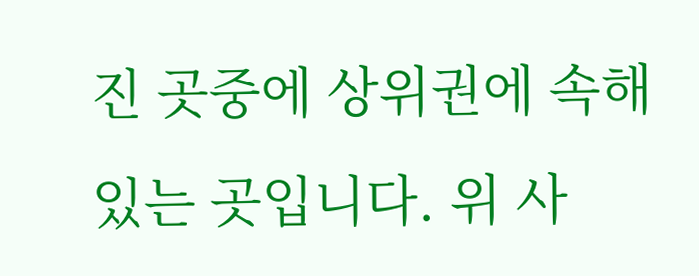진 곳중에 상위권에 속해 있는 곳입니다. 위 사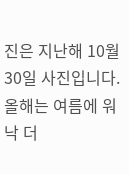진은 지난해 10월30일 사진입니다. 올해는 여름에 워낙 더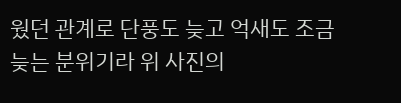웠던 관계로 단풍도 늦고 억새도 조금 늦는 분위기라 위 사진의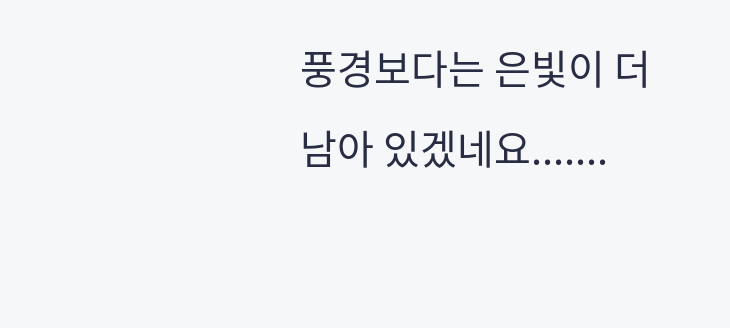풍경보다는 은빛이 더 남아 있겠네요.......